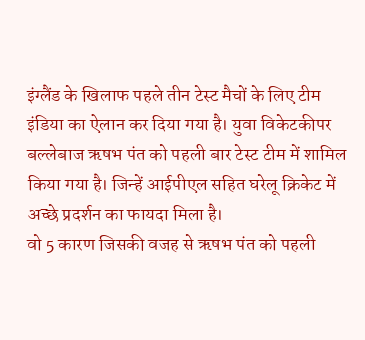इंग्लैंड के खिलाफ पहले तीन टेस्ट मैचों के लिए टीम इंडिया का ऐलान कर दिया गया है। युवा विकेटकीपर बल्लेबाज ऋषभ पंत को पहली बार टेस्ट टीम में शामिल किया गया है। जिन्हें आईपीएल सहित घरेलू क्रिकेट में अच्छे प्रदर्शन का फायदा मिला है।
वो 5 कारण जिसकी वजह से ऋषभ पंत को पहली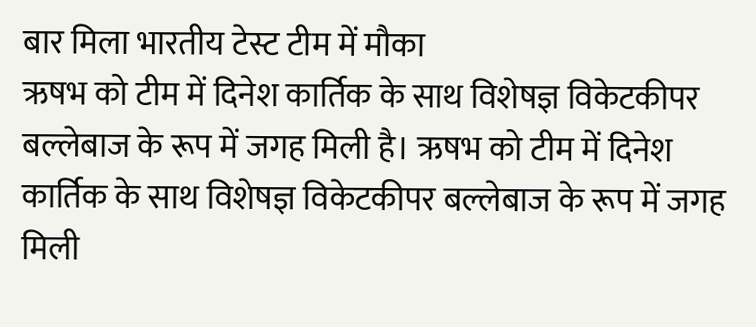बार मिला भारतीय टेस्ट टीम में मौका
ऋषभ को टीम में दिनेश कार्तिक के साथ विशेषज्ञ विकेटकीपर बल्लेबाज के रूप में जगह मिली है। ऋषभ को टीम में दिनेश कार्तिक के साथ विशेषज्ञ विकेटकीपर बल्लेबाज के रूप में जगह मिली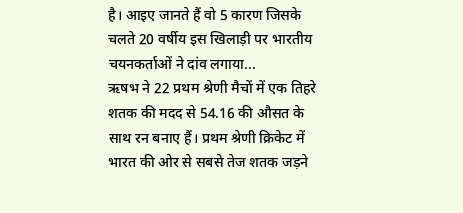है। आइए जानते हैं वो 5 कारण जिसके चलते 20 वर्षीय इस खिलाड़ी पर भारतीय चयनकर्ताओं ने दांव लगाया...
ऋषभ ने 22 प्रथम श्रेणी मैचों में एक तिहरे शतक की मदद से 54.16 की औसत के साथ रन बनाए हैं। प्रथम श्रेणी क्रिकेट में भारत की ओर से सबसे तेज शतक जड़ने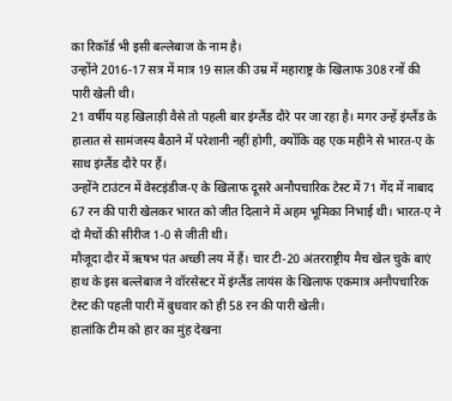का रिकॉर्ड भी इसी बल्लेबाज के नाम है।
उन्होंने 2016-17 सत्र में मात्र 19 साल की उम्र में महाराष्ट्र के खिलाफ 308 रनों की पारी खेली थी।
21 वर्षीय यह खिलाड़ी वैसे तो पहली बार इंग्लैंड दौरे पर जा रहा है। मगर उन्हें इंग्लैंड के हालात से सामंजस्य बैठाने में परेशानी नहीं होगी, क्योंकि वह एक महीने से भारत-ए के साथ इंग्लैंड दौरे पर हैं।
उन्होंने टाउंटन में वेस्टइंडीज-ए के खिलाफ दूसरे अनौपचारिक टेस्ट में 71 गेंद में नाबाद 67 रन की पारी खेलकर भारत को जीत दिलाने में अहम भूमिका निभाई थी। भारत-ए ने दो मैचों की सीरीज 1-0 से जीती थी।
मौजूदा दौर में ऋषभ पंत अच्छी लय में हैं। चार टी-20 अंतरराष्ट्रीय मैच खेल चुके बाएं हाथ के इस बल्लेबाज ने वॉरसेस्टर में इंग्लैंड लायंस के खिलाफ एकमात्र अनौपचारिक टेस्ट की पहली पारी में बुधवार को ही 58 रन की पारी खेली।
हालांकि टीम को हार का मुंह देखना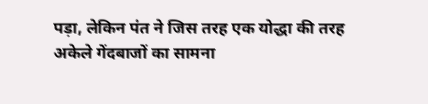पड़ा, लेकिन पंत ने जिस तरह एक योद्धा की तरह अकेले गेंदबाजों का सामना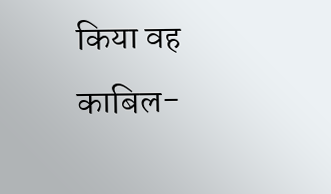किया वह काबिल-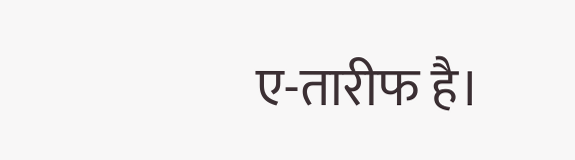ए-तारीफ है।